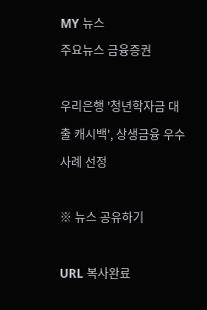MY 뉴스
주요뉴스 금융증권

우리은행 '청년학자금 대출 캐시백', 상생금융 우수사례 선정

※ 뉴스 공유하기

URL 복사완료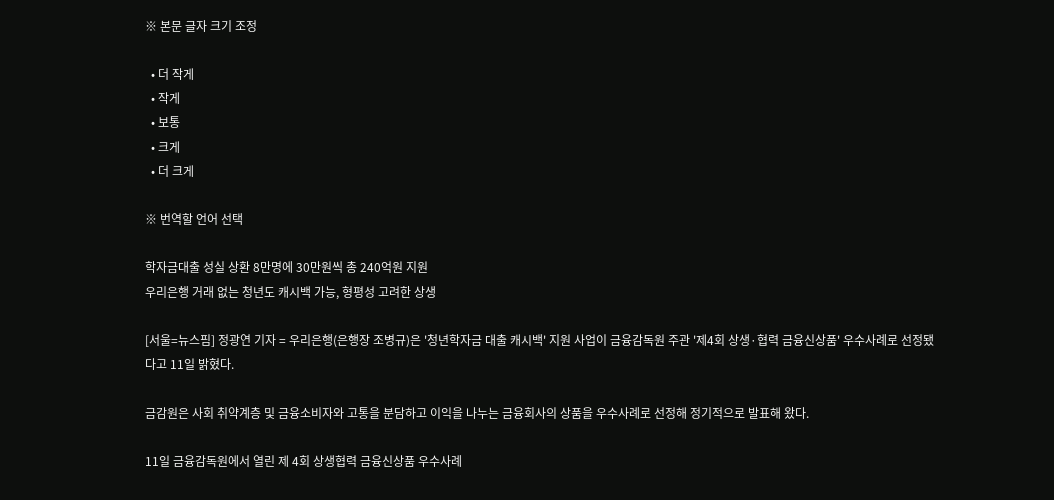※ 본문 글자 크기 조정

  • 더 작게
  • 작게
  • 보통
  • 크게
  • 더 크게

※ 번역할 언어 선택

학자금대출 성실 상환 8만명에 30만원씩 총 240억원 지원
우리은행 거래 없는 청년도 캐시백 가능, 형평성 고려한 상생

[서울=뉴스핌] 정광연 기자 = 우리은행(은행장 조병규)은 '청년학자금 대출 캐시백' 지원 사업이 금융감독원 주관 '제4회 상생·협력 금융신상품' 우수사례로 선정됐다고 11일 밝혔다.

금감원은 사회 취약계층 및 금융소비자와 고통을 분담하고 이익을 나누는 금융회사의 상품을 우수사례로 선정해 정기적으로 발표해 왔다.

11일 금융감독원에서 열린 제 4회 상생협력 금융신상품 우수사례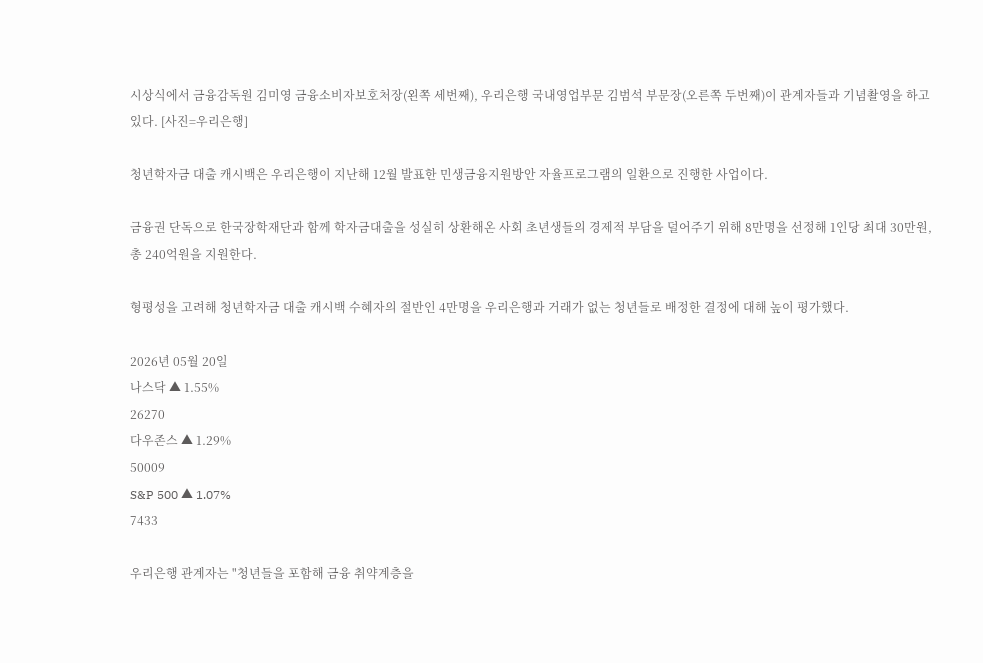시상식에서 금융감독원 김미영 금융소비자보호처장(왼쪽 세번째), 우리은행 국내영업부문 김범석 부문장(오른쪽 두번째)이 관계자들과 기념촬영을 하고 있다. [사진=우리은행]

청년학자금 대출 캐시백은 우리은행이 지난해 12월 발표한 민생금융지원방안 자율프로그램의 일환으로 진행한 사업이다.

금융권 단독으로 한국장학재단과 함께 학자금대출을 성실히 상환해온 사회 초년생들의 경제적 부담을 덜어주기 위해 8만명을 선정해 1인당 최대 30만원, 총 240억원을 지원한다.

형평성을 고려해 청년학자금 대출 캐시백 수혜자의 절반인 4만명을 우리은행과 거래가 없는 청년들로 배정한 결정에 대해 높이 평가했다.

2026년 05월 20일
나스닥 ▲ 1.55%
26270
다우존스 ▲ 1.29%
50009
S&P 500 ▲ 1.07%
7433

우리은행 관계자는 "청년들을 포함해 금융 취약계층을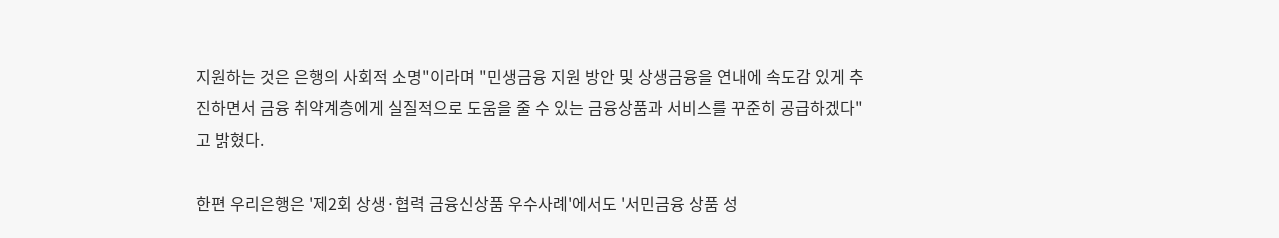지원하는 것은 은행의 사회적 소명"이라며 "민생금융 지원 방안 및 상생금융을 연내에 속도감 있게 추진하면서 금융 취약계층에게 실질적으로 도움을 줄 수 있는 금융상품과 서비스를 꾸준히 공급하겠다"고 밝혔다.

한편 우리은행은 '제2회 상생·협력 금융신상품 우수사례'에서도 '서민금융 상품 성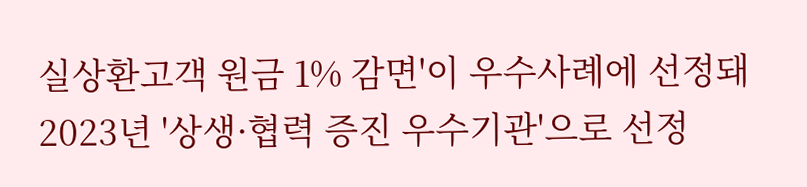실상환고객 원금 1% 감면'이 우수사례에 선정돼 2023년 '상생·협력 증진 우수기관'으로 선정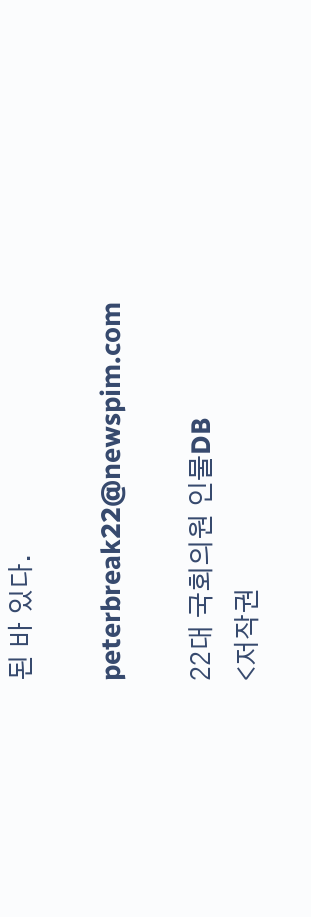된 바 있다.

peterbreak22@newspim.com

22대 국회의원 인물DB
<저작권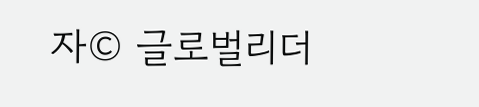자© 글로벌리더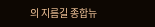의 지름길 종합뉴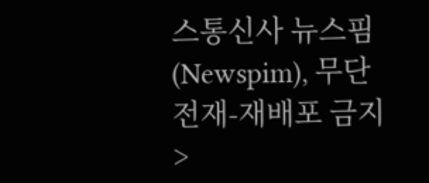스통신사 뉴스핌(Newspim), 무단 전재-재배포 금지>